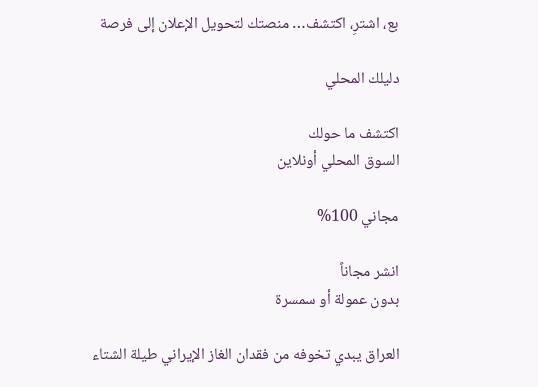بع، اشترِ، اكتشف… منصتك لتحويل الإعلان إلى فرصة

دليلك المحلي

اكتشف ما حولك
السوق المحلي أونلاين

مجاني 100%

انشر مجاناً
بدون عمولة أو سمسرة

العراق يبدي تخوفه من فقدان الغاز الإيراني طيلة الشتاء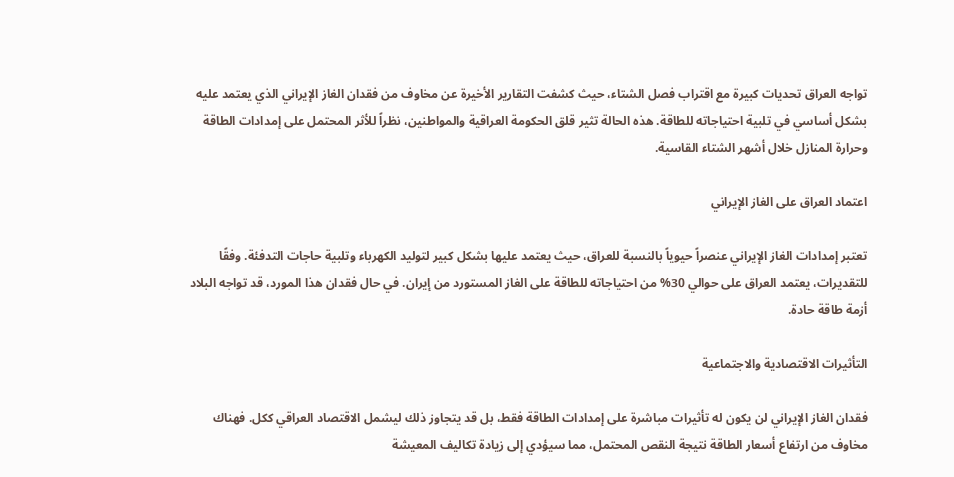تواجه العراق تحديات كبيرة مع اقتراب فصل الشتاء، حيث كشفت التقارير الأخيرة عن مخاوف من فقدان الغاز الإيراني الذي يعتمد عليه بشكل أساسي في تلبية احتياجاته للطاقة. هذه الحالة تثير قلق الحكومة العراقية والمواطنين، نظراً للأثر المحتمل على إمدادات الطاقة وحرارة المنازل خلال أشهر الشتاء القاسية.

اعتماد العراق على الغاز الإيراني

تعتبر إمدادات الغاز الإيراني عنصراً حيوياً بالنسبة للعراق، حيث يعتمد عليها بشكل كبير لتوليد الكهرباء وتلبية حاجات التدفئة. وفقًا للتقديرات، يعتمد العراق على حوالي 30% من احتياجاته للطاقة على الغاز المستورد من إيران. في حال فقدان هذا المورد، قد تواجه البلاد أزمة طاقة حادة.

التأثيرات الاقتصادية والاجتماعية

فقدان الغاز الإيراني لن يكون له تأثيرات مباشرة على إمدادات الطاقة فقط، بل قد يتجاوز ذلك ليشمل الاقتصاد العراقي ككل. فهناك مخاوف من ارتفاع أسعار الطاقة نتيجة النقص المحتمل، مما سيؤدي إلى زيادة تكاليف المعيشة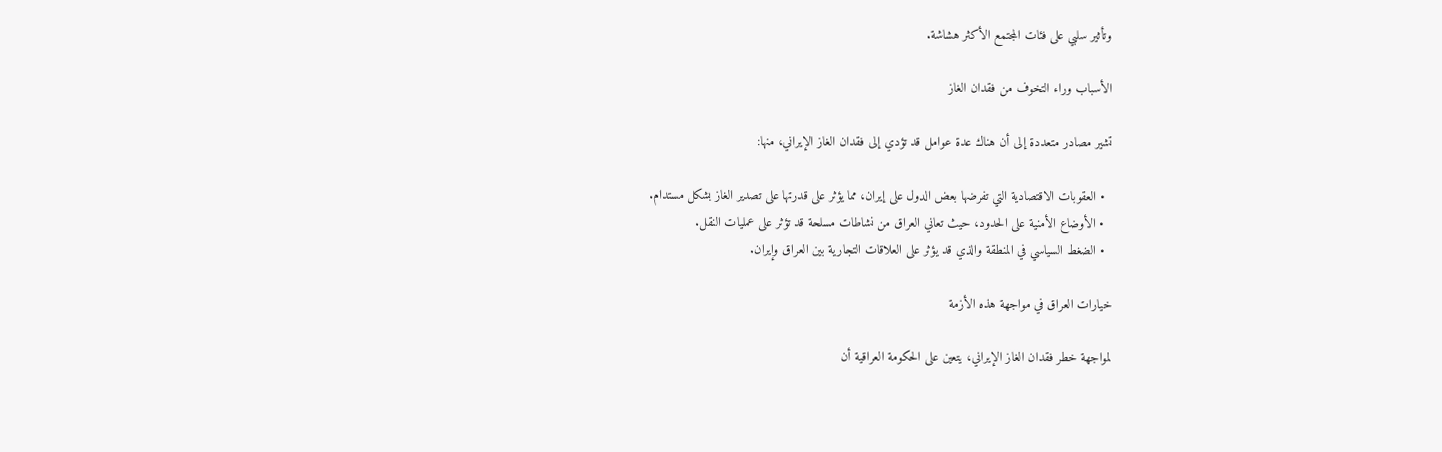وتأثير سلبي على فئات المجتمع الأكثر هشاشة.

الأسباب وراء التخوف من فقدان الغاز

تشير مصادر متعددة إلى أن هناك عدة عوامل قد تؤدي إلى فقدان الغاز الإيراني، منها:

  • العقوبات الاقتصادية التي تفرضها بعض الدول على إيران، مما يؤثر على قدرتها على تصدير الغاز بشكل مستدام.
  • الأوضاع الأمنية على الحدود، حيث تعاني العراق من نشاطات مسلحة قد تؤثر على عمليات النقل.
  • الضغط السياسي في المنطقة والذي قد يؤثر على العلاقات التجارية بين العراق وإيران.

خيارات العراق في مواجهة هذه الأزمة

لمواجهة خطر فقدان الغاز الإيراني، يتعين على الحكومة العراقية أن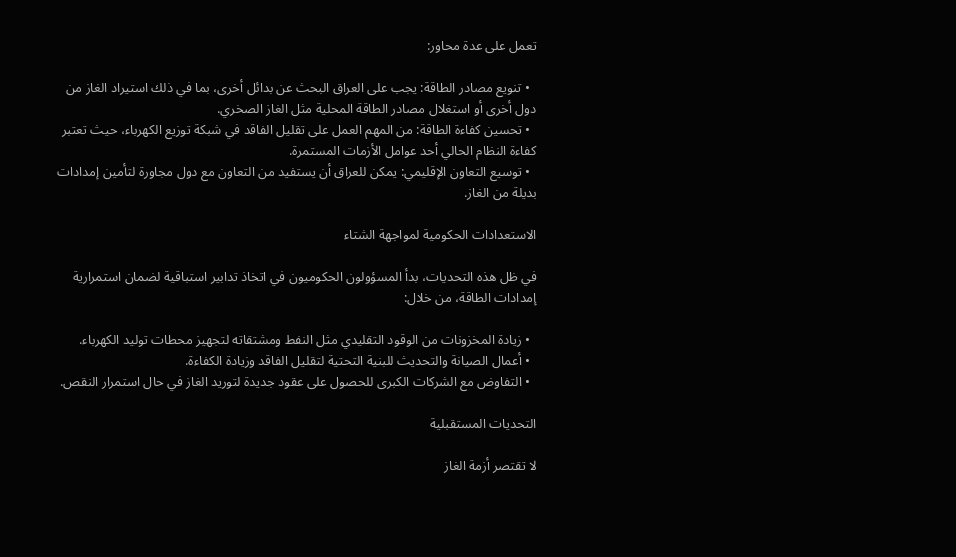تعمل على عدة محاور:

  • تنويع مصادر الطاقة: يجب على العراق البحث عن بدائل أخرى، بما في ذلك استيراد الغاز من دول أخرى أو استغلال مصادر الطاقة المحلية مثل الغاز الصخري.
  • تحسين كفاءة الطاقة: من المهم العمل على تقليل الفاقد في شبكة توزيع الكهرباء، حيث تعتبر كفاءة النظام الحالي أحد عوامل الأزمات المستمرة.
  • توسيع التعاون الإقليمي: يمكن للعراق أن يستفيد من التعاون مع دول مجاورة لتأمين إمدادات بديلة من الغاز.

الاستعدادات الحكومية لمواجهة الشتاء

في ظل هذه التحديات، بدأ المسؤولون الحكوميون في اتخاذ تدابير استباقية لضمان استمرارية إمدادات الطاقة، من خلال:

  • زيادة المخزونات من الوقود التقليدي مثل النفط ومشتقاته لتجهيز محطات توليد الكهرباء.
  • أعمال الصيانة والتحديث للبنية التحتية لتقليل الفاقد وزيادة الكفاءة.
  • التفاوض مع الشركات الكبرى للحصول على عقود جديدة لتوريد الغاز في حال استمرار النقص.

التحديات المستقبلية

لا تقتصر أزمة الغاز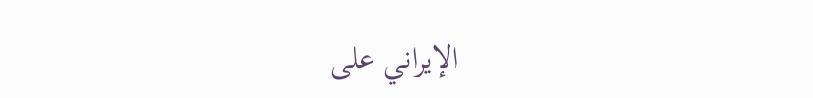الإيراني على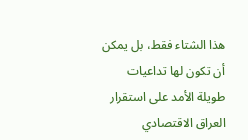هذا الشتاء فقط، بل يمكن أن تكون لها تداعيات طويلة الأمد على استقرار العراق الاقتصادي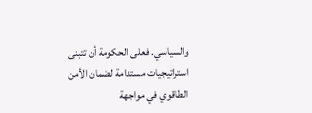والسياسي. فعلى الحكومة أن تتبنى استراتيجيات مستدامة لضمان الأمن الطاقوي في مواجهة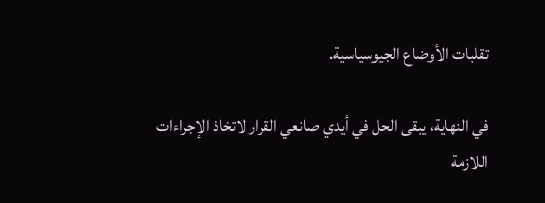تقلبات الأوضاع الجيوسياسية.

في النهاية، يبقى الحل في أيدي صانعي القرار لاتخاذ الإجراءات اللازمة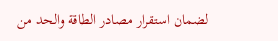لضمان استقرار مصادر الطاقة والحد من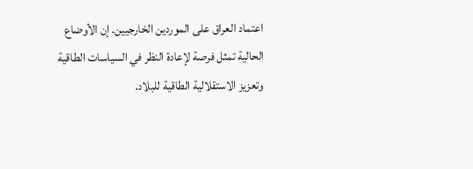اعتماد العراق على الموردين الخارجيين. إن الأوضاع الحالية تمثل فرصة لإعادة النظر في السياسات الطاقية وتعزيز الاستقلالية الطاقية للبلاد.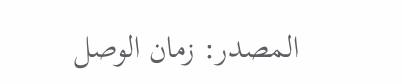المصدر: زمان الوصل